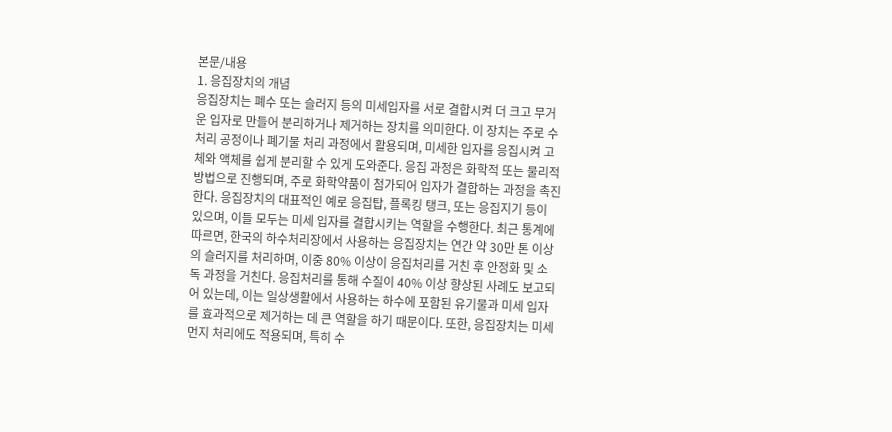본문/내용
1. 응집장치의 개념
응집장치는 폐수 또는 슬러지 등의 미세입자를 서로 결합시켜 더 크고 무거운 입자로 만들어 분리하거나 제거하는 장치를 의미한다. 이 장치는 주로 수처리 공정이나 폐기물 처리 과정에서 활용되며, 미세한 입자를 응집시켜 고체와 액체를 쉽게 분리할 수 있게 도와준다. 응집 과정은 화학적 또는 물리적 방법으로 진행되며, 주로 화학약품이 첨가되어 입자가 결합하는 과정을 촉진한다. 응집장치의 대표적인 예로 응집탑, 플록킹 탱크, 또는 응집지기 등이 있으며, 이들 모두는 미세 입자를 결합시키는 역할을 수행한다. 최근 통계에 따르면, 한국의 하수처리장에서 사용하는 응집장치는 연간 약 30만 톤 이상의 슬러지를 처리하며, 이중 80% 이상이 응집처리를 거친 후 안정화 및 소독 과정을 거친다. 응집처리를 통해 수질이 40% 이상 향상된 사례도 보고되어 있는데, 이는 일상생활에서 사용하는 하수에 포함된 유기물과 미세 입자를 효과적으로 제거하는 데 큰 역할을 하기 때문이다. 또한, 응집장치는 미세먼지 처리에도 적용되며, 특히 수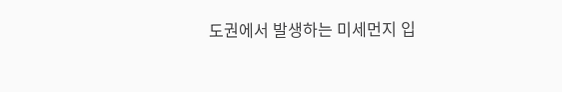도권에서 발생하는 미세먼지 입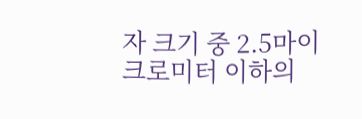자 크기 중 2.5마이크로미터 이하의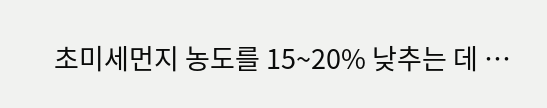초미세먼지 농도를 15~20% 낮추는 데 …